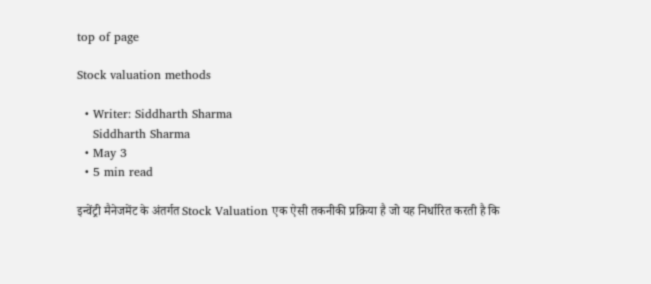top of page

Stock valuation methods

  • Writer: Siddharth Sharma
    Siddharth Sharma
  • May 3
  • 5 min read

इन्वेंट्री मैनेजमेंट के अंतर्गत Stock Valuation एक ऐसी तकनीकी प्रक्रिया है जो यह निर्धारित करती है कि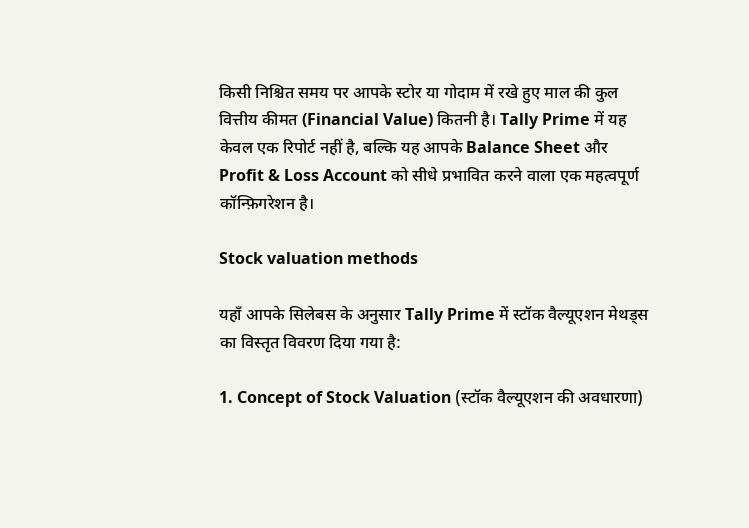किसी निश्चित समय पर आपके स्टोर या गोदाम में रखे हुए माल की कुल वित्तीय कीमत (Financial Value) कितनी है। Tally Prime में यह केवल एक रिपोर्ट नहीं है, बल्कि यह आपके Balance Sheet और Profit & Loss Account को सीधे प्रभावित करने वाला एक महत्वपूर्ण कॉन्फ़िगरेशन है।

Stock valuation methods

यहाँ आपके सिलेबस के अनुसार Tally Prime में स्टॉक वैल्यूएशन मेथड्स का विस्तृत विवरण दिया गया है:

1. Concept of Stock Valuation (स्टॉक वैल्यूएशन की अवधारणा)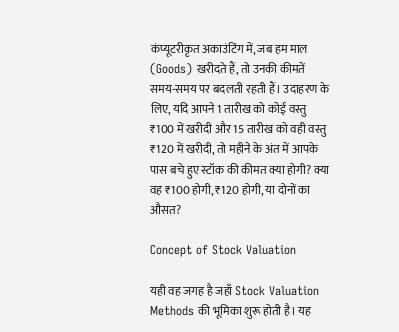कंप्यूटरीकृत अकाउंटिंग में, जब हम माल (Goods) खरीदते हैं, तो उनकी कीमतें समय-समय पर बदलती रहती हैं। उदाहरण के लिए, यदि आपने 1 तारीख को कोई वस्तु ₹100 में खरीदी और 15 तारीख को वही वस्तु ₹120 में खरीदी, तो महीने के अंत में आपके पास बचे हुए स्टॉक की कीमत क्या होगी? क्या वह ₹100 होगी, ₹120 होगी, या दोनों का औसत?

Concept of Stock Valuation

यही वह जगह है जहाँ Stock Valuation Methods की भूमिका शुरू होती है। यह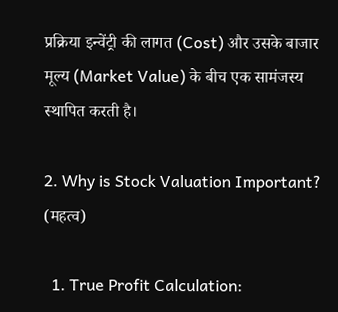प्रक्रिया इन्वेंट्री की लागत (Cost) और उसके बाजार मूल्य (Market Value) के बीच एक सामंजस्य स्थापित करती है।

2. Why is Stock Valuation Important? (महत्व)

  1. True Profit Calculation: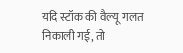यदि स्टॉक की वैल्यू गलत निकाली गई, तो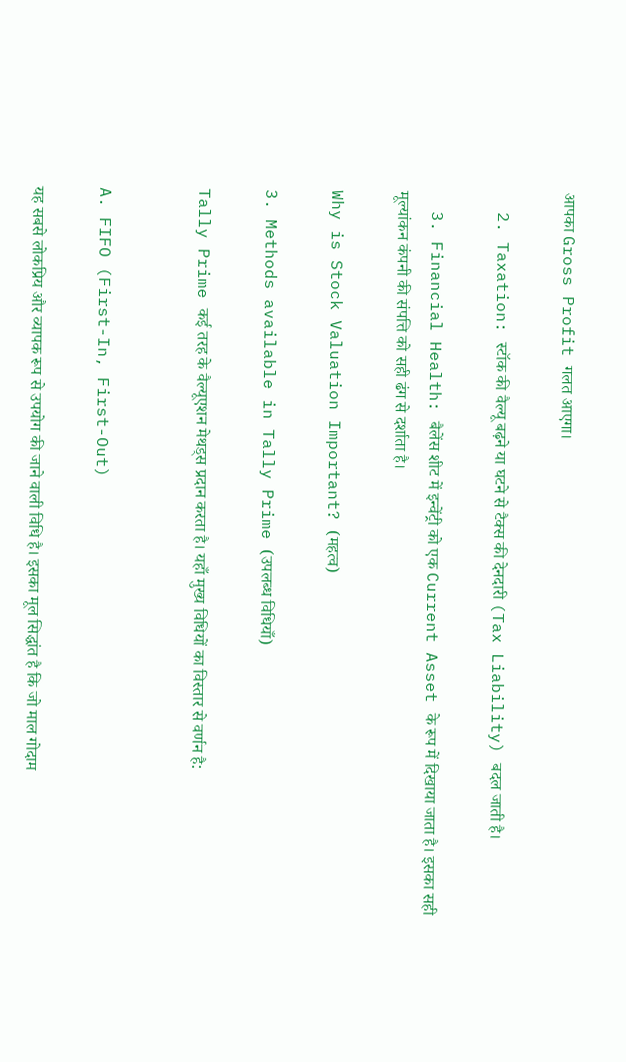आपका Gross Profit गलत आएगा।

  2. Taxation: स्टॉक की वैल्यू बढ़ने या घटने से टैक्स की देनदारी (Tax Liability) बदल जाती है।

  3. Financial Health: बैलेंस शीट में इन्वेंट्री को एक Current Asset के रूप में दिखाया जाता है। इसका सही मूल्यांकन कंपनी की संपत्ति को सही ढंग से दर्शाता है।

Why is Stock Valuation Important? (महत्व)

3. Methods available in Tally Prime (उपलब्ध विधियाँ)

Tally Prime कई तरह के वैल्यूएशन मेथड्स प्रदान करता है। यहाँ मुख्य विधियों का विस्तार से वर्णन है:


A. FIFO (First-In, First-Out)

यह सबसे लोकप्रिय और व्यापक रूप से उपयोग की जाने वाली विधि है। इसका मूल सिद्धांत है कि जो माल गोदाम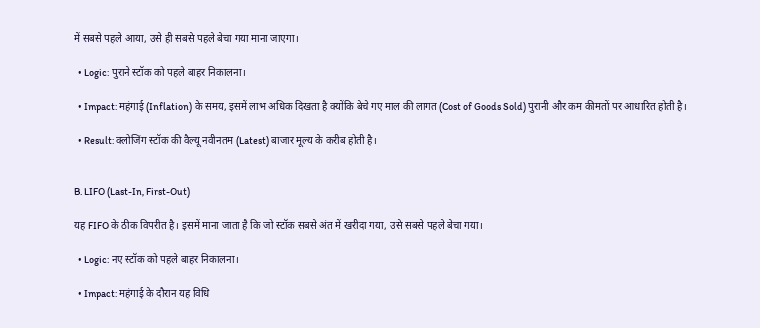में सबसे पहले आया, उसे ही सबसे पहले बेचा गया माना जाएगा।

  • Logic: पुराने स्टॉक को पहले बाहर निकालना।

  • Impact: महंगाई (Inflation) के समय, इसमें लाभ अधिक दिखता है क्योंकि बेचे गए माल की लागत (Cost of Goods Sold) पुरानी और कम कीमतों पर आधारित होती है।

  • Result: क्लोजिंग स्टॉक की वैल्यू नवीनतम (Latest) बाजार मूल्य के करीब होती है।


B. LIFO (Last-In, First-Out)

यह FIFO के ठीक विपरीत है। इसमें माना जाता है कि जो स्टॉक सबसे अंत में खरीदा गया, उसे सबसे पहले बेचा गया।

  • Logic: नए स्टॉक को पहले बाहर निकालना।

  • Impact: महंगाई के दौरान यह विधि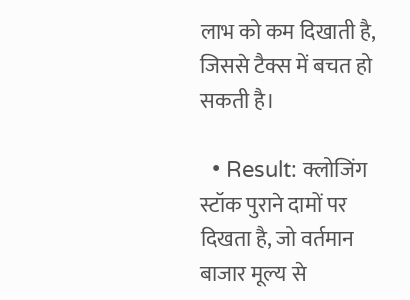लाभ को कम दिखाती है, जिससे टैक्स में बचत हो सकती है।

  • Result: क्लोजिंग स्टॉक पुराने दामों पर दिखता है, जो वर्तमान बाजार मूल्य से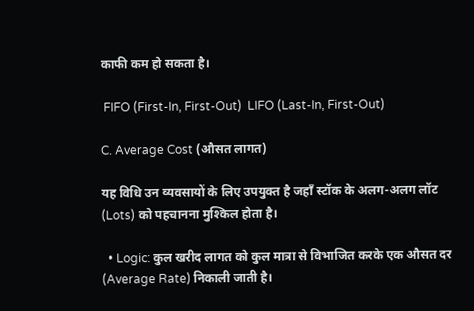काफी कम हो सकता है।

 FIFO (First-In, First-Out)  LIFO (Last-In, First-Out)

C. Average Cost (औसत लागत)

यह विधि उन व्यवसायों के लिए उपयुक्त है जहाँ स्टॉक के अलग-अलग लॉट (Lots) को पहचानना मुश्किल होता है।

  • Logic: कुल खरीद लागत को कुल मात्रा से विभाजित करके एक औसत दर (Average Rate) निकाली जाती है।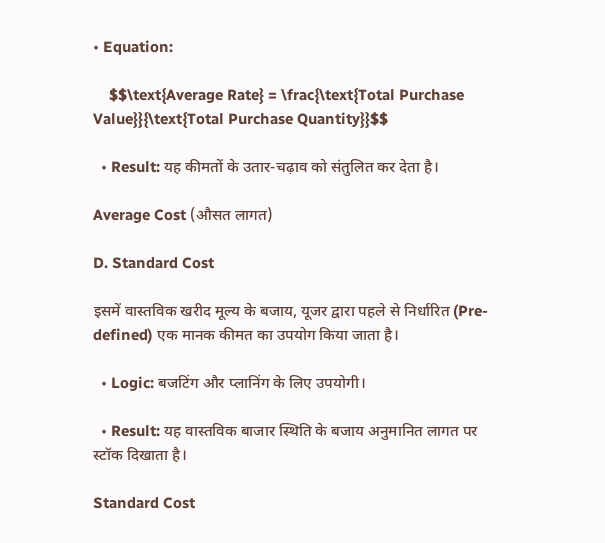• Equation:

    $$\text{Average Rate} = \frac{\text{Total Purchase Value}}{\text{Total Purchase Quantity}}$$

  • Result: यह कीमतों के उतार-चढ़ाव को संतुलित कर देता है।

Average Cost (औसत लागत)

D. Standard Cost

इसमें वास्तविक खरीद मूल्य के बजाय, यूजर द्वारा पहले से निर्धारित (Pre-defined) एक मानक कीमत का उपयोग किया जाता है।

  • Logic: बजटिंग और प्लानिंग के लिए उपयोगी।

  • Result: यह वास्तविक बाजार स्थिति के बजाय अनुमानित लागत पर स्टॉक दिखाता है।

Standard Cost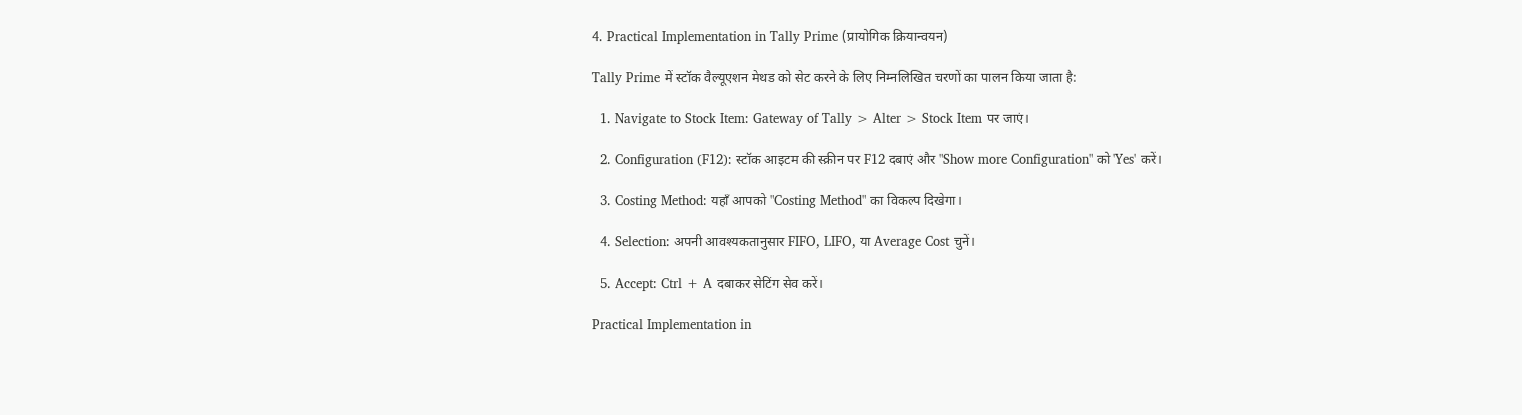4. Practical Implementation in Tally Prime (प्रायोगिक क्रियान्वयन)

Tally Prime में स्टॉक वैल्यूएशन मेथड को सेट करने के लिए निम्नलिखित चरणों का पालन किया जाता है:

  1. Navigate to Stock Item: Gateway of Tally > Alter > Stock Item पर जाएं।

  2. Configuration (F12): स्टॉक आइटम की स्क्रीन पर F12 दबाएं और "Show more Configuration" को 'Yes' करें।

  3. Costing Method: यहाँ आपको "Costing Method" का विकल्प दिखेगा।

  4. Selection: अपनी आवश्यकतानुसार FIFO, LIFO, या Average Cost चुनें।

  5. Accept: Ctrl + A दबाकर सेटिंग सेव करें।

Practical Implementation in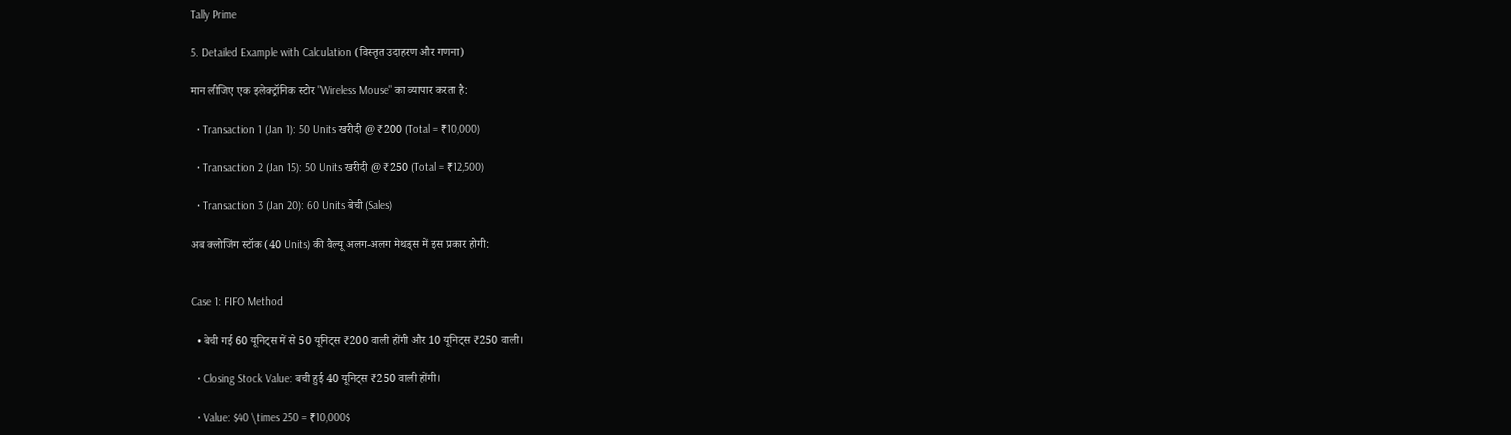Tally Prime

5. Detailed Example with Calculation (विस्तृत उदाहरण और गणना)

मान लीजिए एक इलेक्ट्रॉनिक स्टोर "Wireless Mouse" का व्यापार करता है:

  • Transaction 1 (Jan 1): 50 Units खरीदी @ ₹200 (Total = ₹10,000)

  • Transaction 2 (Jan 15): 50 Units खरीदी @ ₹250 (Total = ₹12,500)

  • Transaction 3 (Jan 20): 60 Units बेची (Sales)

अब क्लोजिंग स्टॉक (40 Units) की वैल्यू अलग-अलग मेथड्स में इस प्रकार होगी:


Case 1: FIFO Method

  • बेची गई 60 यूनिट्स में से 50 यूनिट्स ₹200 वाली होंगी और 10 यूनिट्स ₹250 वाली।

  • Closing Stock Value: बची हुई 40 यूनिट्स ₹250 वाली होंगी।

  • Value: $40 \times 250 = ₹10,000$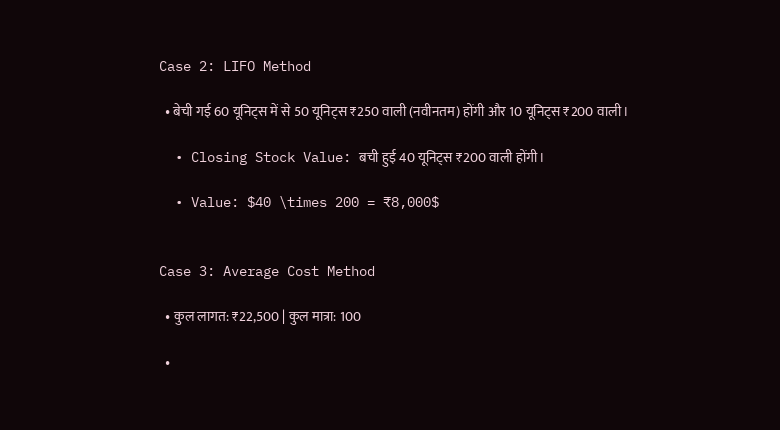Case 2: LIFO Method

  • बेची गई 60 यूनिट्स में से 50 यूनिट्स ₹250 वाली (नवीनतम) होंगी और 10 यूनिट्स ₹200 वाली।

  • Closing Stock Value: बची हुई 40 यूनिट्स ₹200 वाली होंगी।

  • Value: $40 \times 200 = ₹8,000$


Case 3: Average Cost Method

  • कुल लागत: ₹22,500 | कुल मात्रा: 100

  •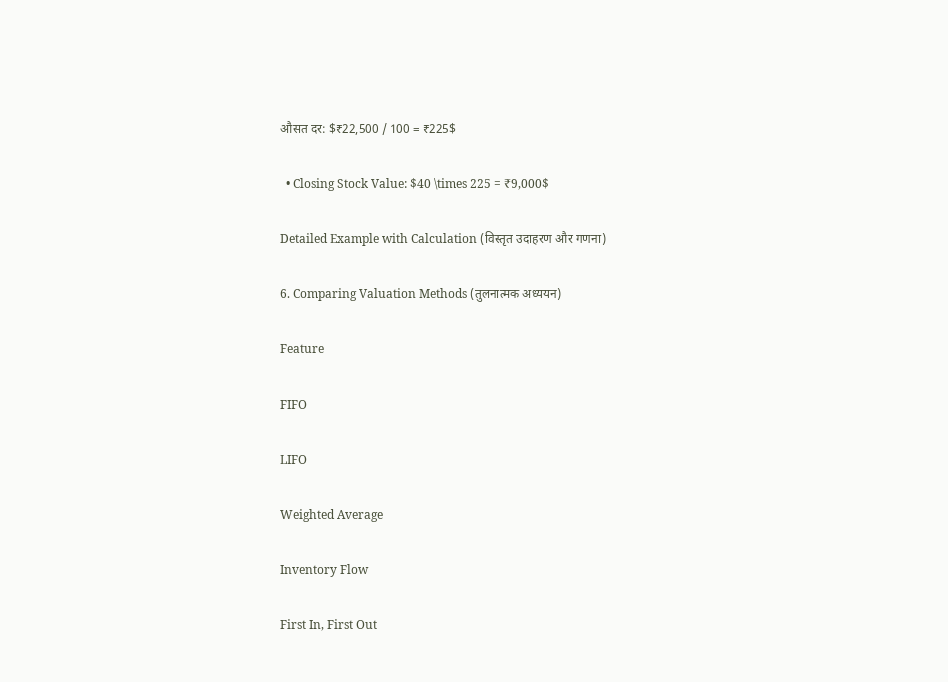औसत दर: $₹22,500 / 100 = ₹225$

  • Closing Stock Value: $40 \times 225 = ₹9,000$

Detailed Example with Calculation (विस्तृत उदाहरण और गणना)

6. Comparing Valuation Methods (तुलनात्मक अध्ययन)

Feature

FIFO

LIFO

Weighted Average

Inventory Flow

First In, First Out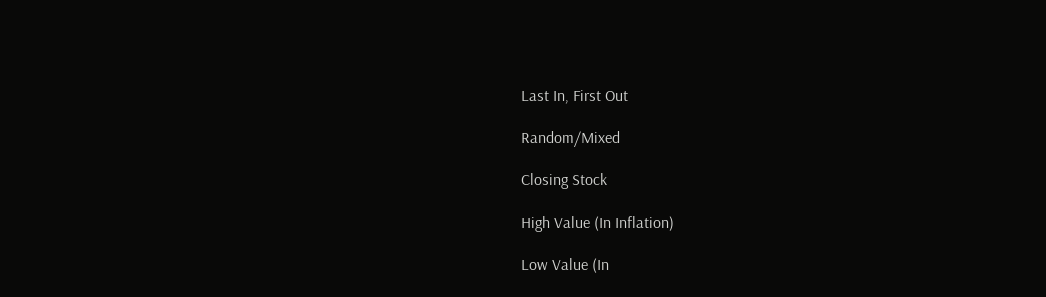Last In, First Out

Random/Mixed

Closing Stock

High Value (In Inflation)

Low Value (In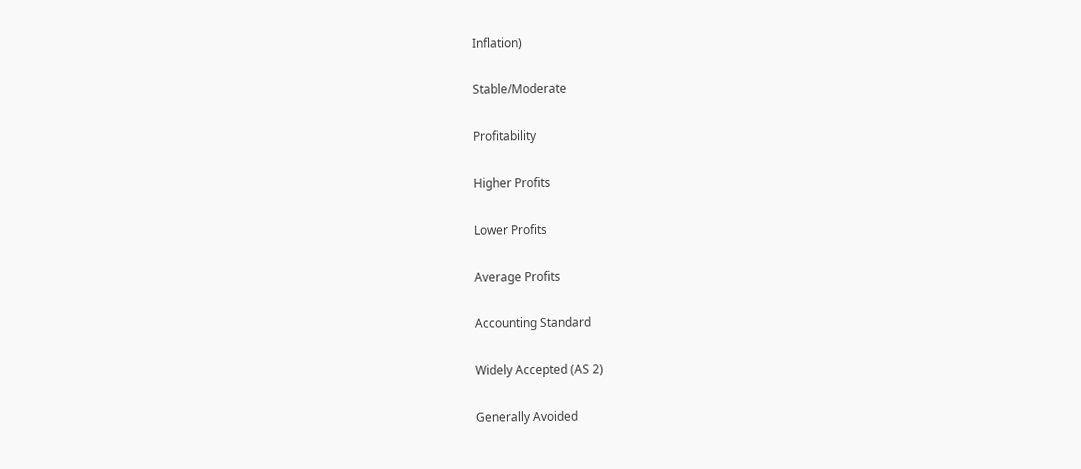Inflation)

Stable/Moderate

Profitability

Higher Profits

Lower Profits

Average Profits

Accounting Standard

Widely Accepted (AS 2)

Generally Avoided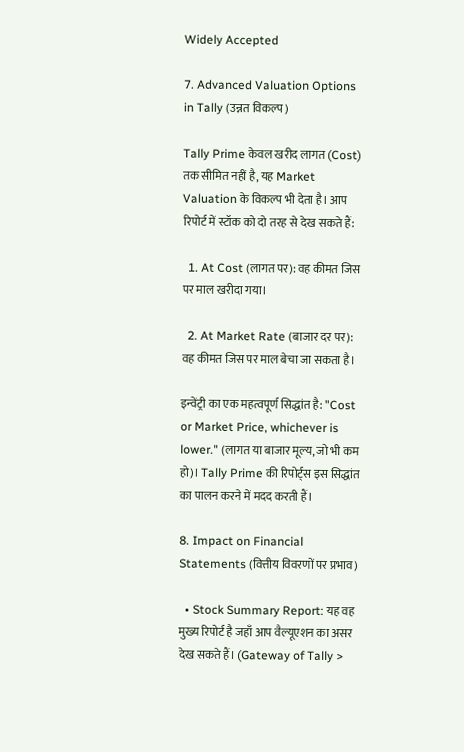Widely Accepted

7. Advanced Valuation Options in Tally (उन्नत विकल्प)

Tally Prime केवल खरीद लागत (Cost) तक सीमित नहीं है, यह Market Valuation के विकल्प भी देता है। आप रिपोर्ट में स्टॉक को दो तरह से देख सकते हैं:

  1. At Cost (लागत पर): वह कीमत जिस पर माल खरीदा गया।

  2. At Market Rate (बाजार दर पर): वह कीमत जिस पर माल बेचा जा सकता है।

इन्वेंट्री का एक महत्वपूर्ण सिद्धांत है: "Cost or Market Price, whichever is lower." (लागत या बाजार मूल्य, जो भी कम हो)। Tally Prime की रिपोर्ट्स इस सिद्धांत का पालन करने में मदद करती हैं।

8. Impact on Financial Statements (वित्तीय विवरणों पर प्रभाव)

  • Stock Summary Report: यह वह मुख्य रिपोर्ट है जहाँ आप वैल्यूएशन का असर देख सकते हैं। (Gateway of Tally >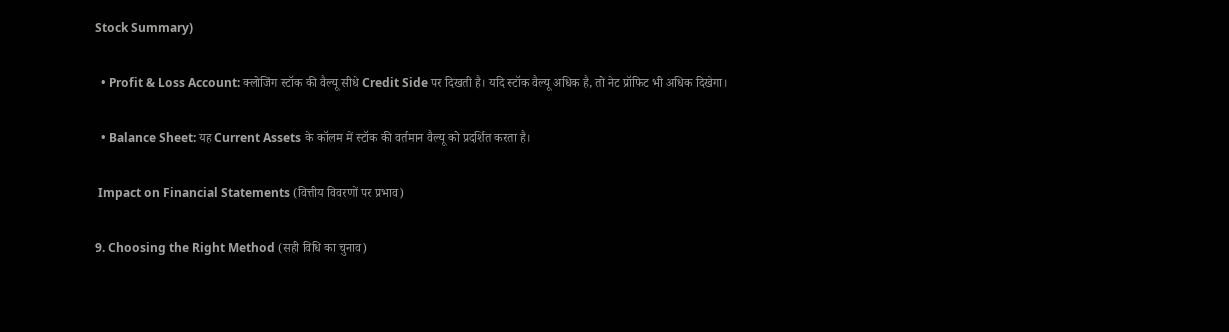Stock Summary)

  • Profit & Loss Account: क्लोजिंग स्टॉक की वैल्यू सीधे Credit Side पर दिखती है। यदि स्टॉक वैल्यू अधिक है, तो नेट प्रॉफिट भी अधिक दिखेगा।

  • Balance Sheet: यह Current Assets के कॉलम में स्टॉक की वर्तमान वैल्यू को प्रदर्शित करता है।

 Impact on Financial Statements (वित्तीय विवरणों पर प्रभाव)

9. Choosing the Right Method (सही विधि का चुनाव)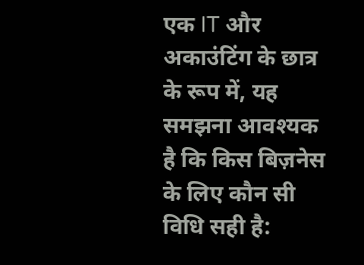एक IT और अकाउंटिंग के छात्र के रूप में, यह समझना आवश्यक है कि किस बिज़नेस के लिए कौन सी विधि सही है: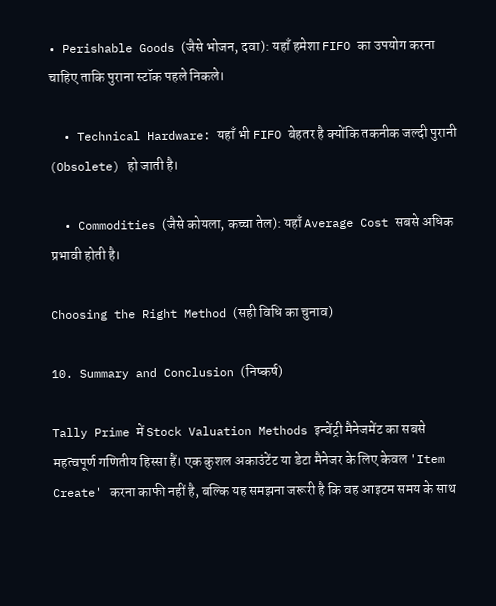• Perishable Goods (जैसे भोजन, दवा): यहाँ हमेशा FIFO का उपयोग करना चाहिए ताकि पुराना स्टॉक पहले निकले।

  • Technical Hardware: यहाँ भी FIFO बेहतर है क्योंकि तकनीक जल्दी पुरानी (Obsolete) हो जाती है।

  • Commodities (जैसे कोयला, कच्चा तेल): यहाँ Average Cost सबसे अधिक प्रभावी होती है।

Choosing the Right Method (सही विधि का चुनाव)

10. Summary and Conclusion (निष्कर्ष)

Tally Prime में Stock Valuation Methods इन्वेंट्री मैनेजमेंट का सबसे महत्वपूर्ण गणितीय हिस्सा हैं। एक कुशल अकाउंटेंट या डेटा मैनेजर के लिए केवल 'Item Create' करना काफी नहीं है, बल्कि यह समझना जरूरी है कि वह आइटम समय के साथ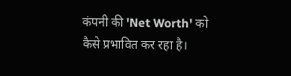कंपनी की 'Net Worth' को कैसे प्रभावित कर रहा है।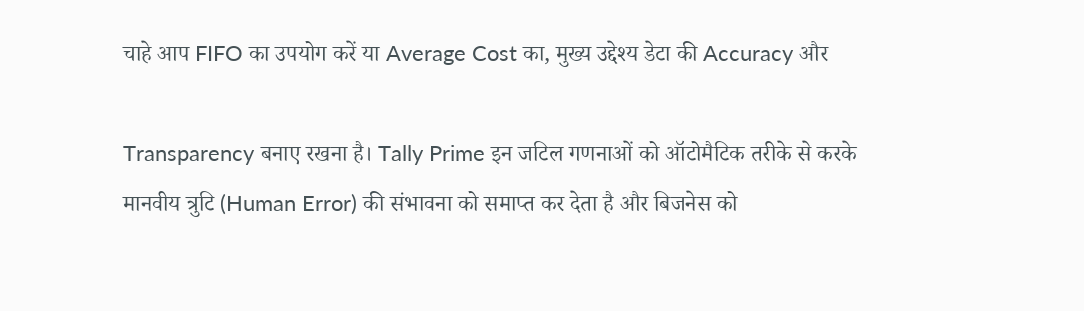चाहे आप FIFO का उपयोग करें या Average Cost का, मुख्य उद्देश्य डेटा की Accuracy और

Transparency बनाए रखना है। Tally Prime इन जटिल गणनाओं को ऑटोमैटिक तरीके से करके मानवीय त्रुटि (Human Error) की संभावना को समाप्त कर देता है और बिजनेस को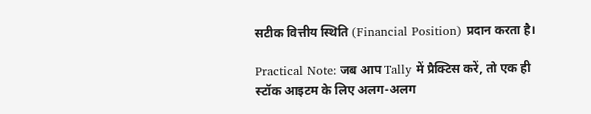सटीक वित्तीय स्थिति (Financial Position) प्रदान करता है।

Practical Note: जब आप Tally में प्रैक्टिस करें, तो एक ही स्टॉक आइटम के लिए अलग-अलग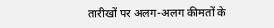तारीखों पर अलग-अलग कीमतों के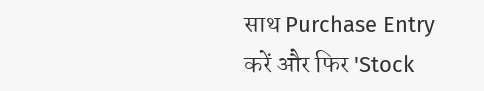साथ Purchase Entry करें और फिर 'Stock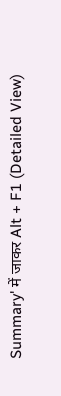Summary' में जाकर Alt + F1 (Detailed View)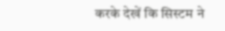करके देखें कि सिस्टम ने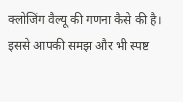क्लोजिंग वैल्यू की गणना कैसे की है। इससे आपकी समझ और भी स्पष्ट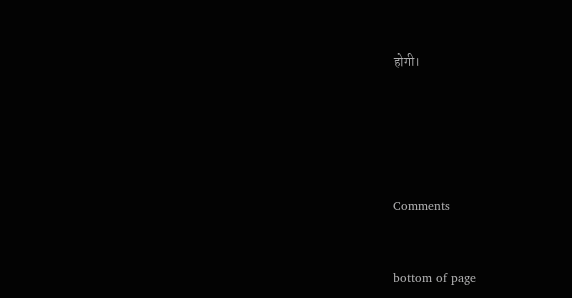होगी।





Comments


bottom of page